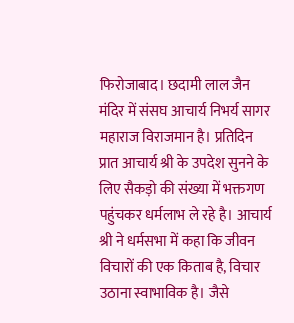फिरोजाबाद। छदामी लाल जैन मंदिर में संसघ आचार्य निभर्य सागर महाराज विराजमान है। प्रतिदिन प्रात आचार्य श्री के उपदेश सुनने के लिए सैकड़ो की संख्या में भक्तगण पहुंचकर धर्मलाभ ले रहे है। आचार्य श्री ने धर्मसभा में कहा कि जीवन विचारों की एक किताब है, विचार उठाना स्वाभाविक है। जैसे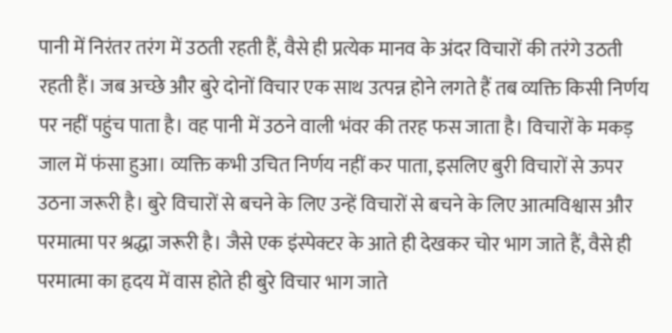पानी में निरंतर तरंग में उठती रहती हैं, वैसे ही प्रत्येक मानव के अंदर विचारों की तरंगे उठती रहती हैं। जब अच्छे और बुरे दोनों विचार एक साथ उत्पन्न होने लगते हैं तब व्यक्ति किसी निर्णय पर नहीं पहुंच पाता है। वह पानी में उठने वाली भंवर की तरह फस जाता है। विचारों के मकड़ जाल में फंसा हुआ। व्यक्ति कभी उचित निर्णय नहीं कर पाता, इसलिए बुरी विचारों से ऊपर उठना जरूरी है। बुरे विचारों से बचने के लिए उन्हें विचारों से बचने के लिए आत्मविश्वास और परमात्मा पर श्रद्धा जरूरी है। जैसे एक इंस्पेक्टर के आते ही देखकर चोर भाग जाते हैं, वैसे ही परमात्मा का हृदय में वास होते ही बुरे विचार भाग जाते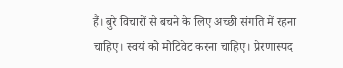हैं। बुरे विचारों से बचने के लिए अच्छी संगति में रहना चाहिए। स्वयं को मोटिवेट करना चाहिए। प्रेरणास्पद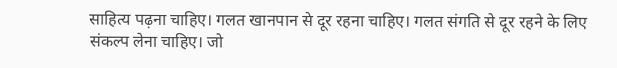साहित्य पढ़ना चाहिए। गलत खानपान से दूर रहना चाहिए। गलत संगति से दूर रहने के लिए संकल्प लेना चाहिए। जो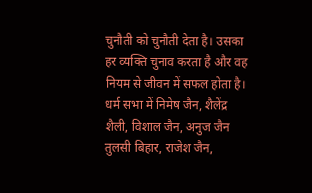चुनौती को चुनौती देता है। उसका हर व्यक्ति चुनाव करता है और वह नियम से जीवन में सफल होता है। धर्म सभा में निमेष जैन, शैलेंद्र शैली, विशाल जैन, अनुज जैन तुलसी बिहार, राजेश जैन,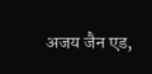अजय जैन एड,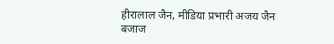हीरालाल जैन, मीडिया प्रभारी अजय जैन बजाज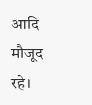आदि मौजूद रहे।